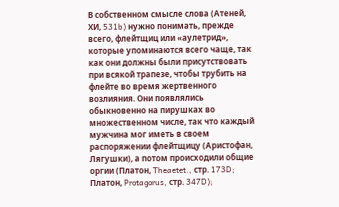В собственном смысле слова (Атеней, ХИ, 531b) нужно понимать, прежде всего, флейтщиц или «аулетрид», которые упоминаются всего чаще, так как они должны были присутствовать при всякой трапезе, чтобы трубить на флейте во время жертвенного возлияния. Они появлялись обыкновенно на пирушках во множественном числе, так что каждый мужчина мог иметь в своем распоряжении флейтщицу (Аристофан, Лягушки), а потом происходили общие оргии (Платон, Theaetet., стр. 173D; Платон, Protagorus, стр. 347D);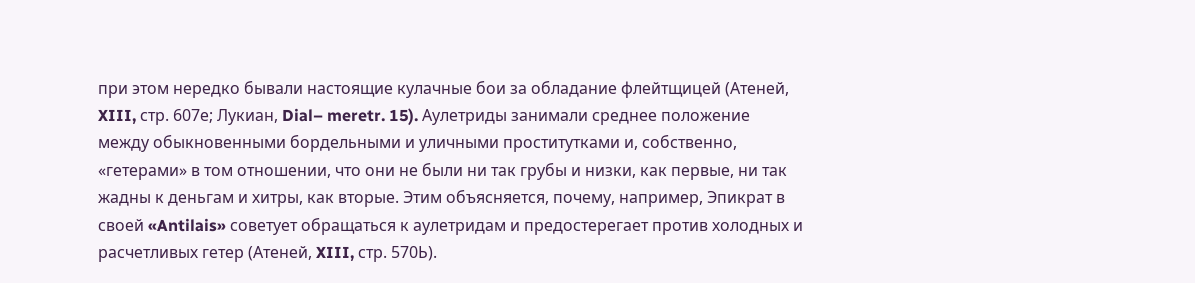при этом нередко бывали настоящие кулачные бои за обладание флейтщицей (Атеней, XIII, стр. 607е; Лукиан, Dial– meretr. 15). Аулетриды занимали среднее положение между обыкновенными бордельными и уличными проститутками и, собственно, «гетерами» в том отношении, что они не были ни так грубы и низки, как первые, ни так жадны к деньгам и хитры, как вторые. Этим объясняется, почему, например, Эпикрат в своей «Antilais» советует обращаться к аулетридам и предостерегает против холодных и расчетливых гетер (Атеней, XIII, стр. 570Ь).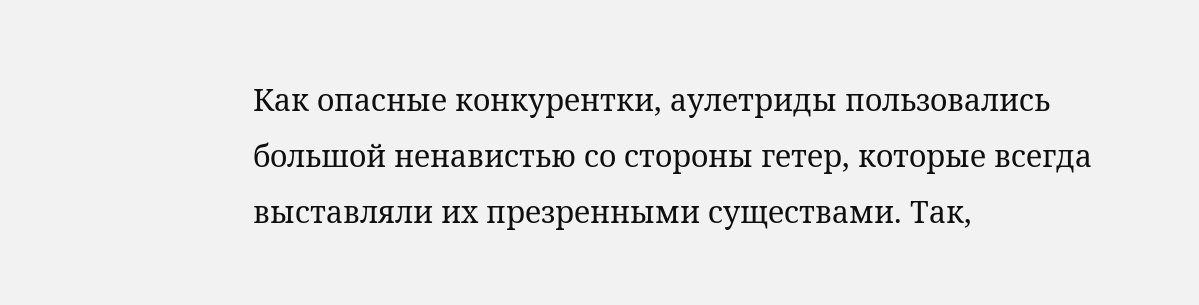Как опасные конкурентки, аулетриды пользовались большой ненавистью со стороны гетер, которые всегда выставляли их презренными существами. Так,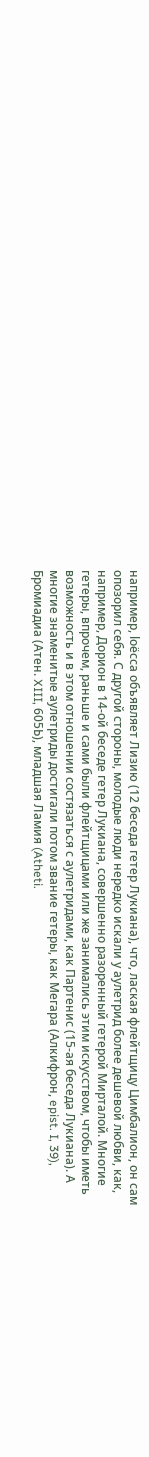например, lоёсса объявляет Лизию (12 беседа гетер Лукиана), что, лаская флейтщицу Цимбалион, он сам опозорил себя. С другой стороны, молодые люди нередко искали у аулетрид более дешевой любви, как, например, Дорион в 14-ой беседе гетер Лукиана, совершенно разоренный гетерой Мирталой. Многие гетеры, впрочем, раньше и сами были флейтщицами или же занимались этим искусством, чтобы иметь возможность и в этом отношении состязаться с аулетридами, как Партенис (15-ая беседа Лукиана). А многие знаменитые аулетриды достигали потом звание гетеры, как Мегара (Алкифрон, epist. I, 39), Бромиадиа (Атен. XIII, 605Ь), младшая Ламия (Atheti.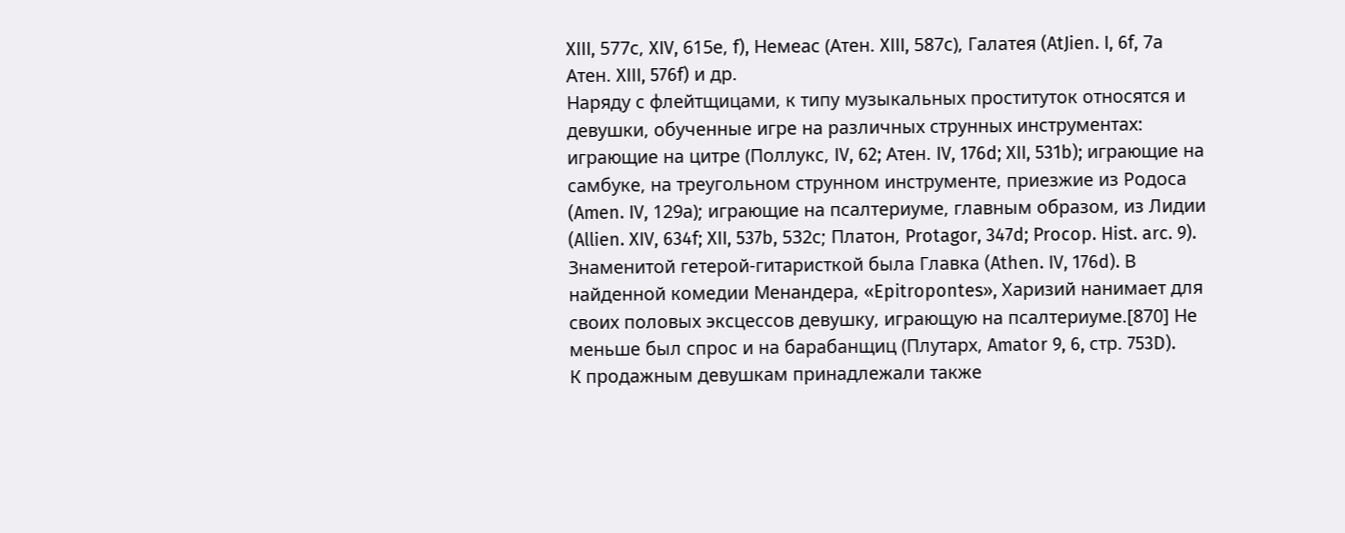XIII, 577с, XIV, 615е, f), Немеас (Атен. XIII, 587с), Галатея (AtJien. I, 6f, 7а Атен. XIII, 576f) и др.
Наряду с флейтщицами, к типу музыкальных проституток относятся и девушки, обученные игре на различных струнных инструментах: играющие на цитре (Поллукс, IV, 62; Атен. IV, 176d; XII, 531b); играющие на самбуке, на треугольном струнном инструменте, приезжие из Родоса (Amen. IV, 129а); играющие на псалтериуме, главным образом, из Лидии (Allien. XIV, 634f; XII, 537b, 532с; Платон, Protagor, 347d; Procop. Hist. arc. 9). Знаменитой гетерой-гитаристкой была Главка (Athen. IV, 176d). В найденной комедии Менандера, «Epitropontes», Харизий нанимает для своих половых эксцессов девушку, играющую на псалтериуме.[870] Не меньше был спрос и на барабанщиц (Плутарх, Amator 9, 6, стр. 753D).
К продажным девушкам принадлежали также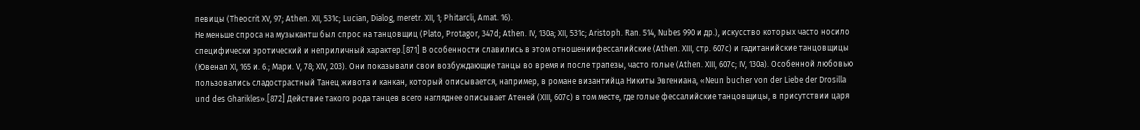певицы (Theocrit XV, 97; Athen. XII, 531с; Lucian, Dialog, meretr. XII, 1; Phitarcli, Amat. 16).
He меньше спроса на музыкантш был спрос на танцовщиц (Plato, Protagor, 347d; Athen. IV, 130a; XII, 531c; Aristoph. Ran. 514, Nubes 990 и др.), искусство которых часто носило специфически эротический и неприличный характер.[871] В особенности славились в этом отношениифессалийские (Athen. XIII, стр. 607с) и гадитанийские танцовщицы (Ювенал XI, 165 и. 6.; Мари. V, 78; XIV, 203). Они показывали свои возбуждающие танцы во время и после трапезы, часто голые (Athen. XIII, 607с; IV, 130а). Особенной любовью пользовались сладострастный Танец живота и канкан, который описывается, например, в романе византийца Никиты Эвгениана, «Neun bucher von der Liebe der Drosilla und des Gharikles».[872] Действие такого рода танцев всего нагляднее описывает Атеней (XIII, 607с) в том месте, где голые фессалийские танцовщицы, в присутствии царя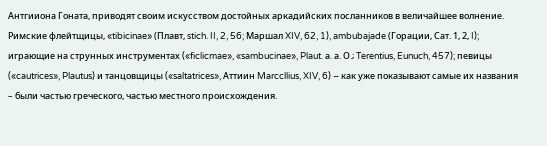Антгииона Гоната, приводят своим искусством достойных аркадийских посланников в величайшее волнение.
Римские флейтщицы, «tibicinae» (Плавт, stich. II, 2, 56; Маршал XIV, 62, 1), ambubajade (Горации, Сат. 1, 2, I); играющие на струнных инструментах («ficlicmae», «sambucinae», Plaut. а. а. О.; Terentius, Eunuch, 457); певицы («cautrices», Plautus) и танцовщицы («saltatrices», Аттиин Marccllius, XIV, 6) – как уже показывают самые их названия – были частью греческого, частью местного происхождения.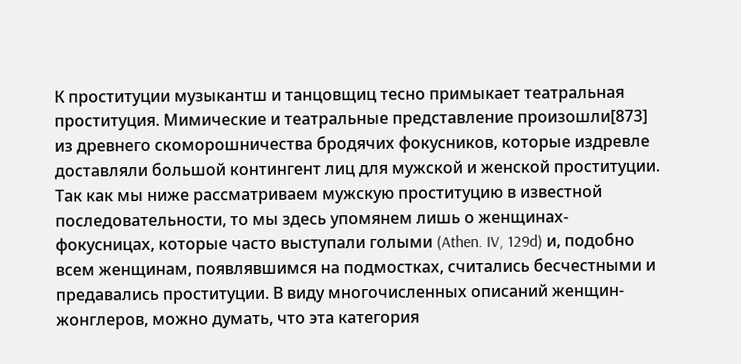К проституции музыкантш и танцовщиц тесно примыкает театральная проституция. Мимические и театральные представление произошли[873] из древнего скоморошничества бродячих фокусников, которые издревле доставляли большой контингент лиц для мужской и женской проституции.
Так как мы ниже рассматриваем мужскую проституцию в известной последовательности, то мы здесь упомянем лишь о женщинах-фокусницах, которые часто выступали голыми (Athen. IV, 129d) и, подобно всем женщинам, появлявшимся на подмостках, считались бесчестными и предавались проституции. В виду многочисленных описаний женщин-жонглеров, можно думать, что эта категория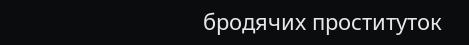бродячих проституток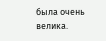была очень велика.